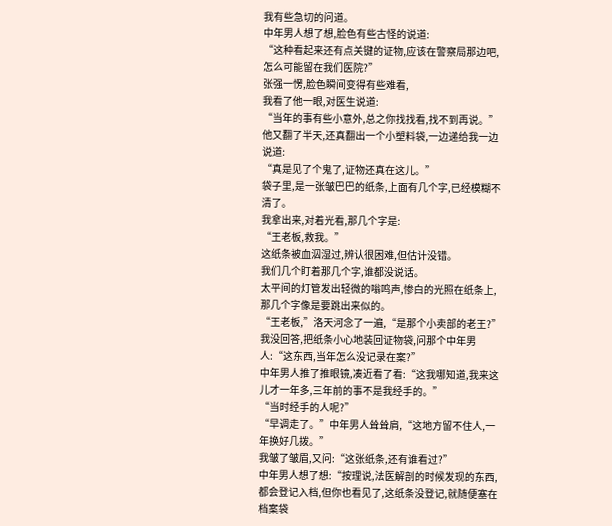我有些急切的问道。
中年男人想了想,脸色有些古怪的说道:
“这种看起来还有点关键的证物,应该在警察局那边吧,怎么可能留在我们医院?”
张强一愣,脸色瞬间变得有些难看,
我看了他一眼,对医生说道:
“当年的事有些小意外,总之你找找看,找不到再说。”
他又翻了半天,还真翻出一个小塑料袋,一边递给我一边说道:
“真是见了个鬼了,证物还真在这儿。”
袋子里,是一张皱巴巴的纸条,上面有几个字,已经模糊不清了。
我拿出来,对着光看,那几个字是:
“王老板,救我。”
这纸条被血泅湿过,辨认很困难,但估计没错。
我们几个盯着那几个字,谁都没说话。
太平间的灯管发出轻微的嗡鸣声,惨白的光照在纸条上,那几个字像是要跳出来似的。
“王老板,”洛天河念了一遍,“是那个小卖部的老王?”
我没回答,把纸条小心地装回证物袋,问那个中年男人:“这东西,当年怎么没记录在案?”
中年男人推了推眼镜,凑近看了看:“这我哪知道,我来这儿才一年多,三年前的事不是我经手的。”
“当时经手的人呢?”
“早调走了。”中年男人耸耸肩,“这地方留不住人,一年换好几拨。”
我皱了皱眉,又问:“这张纸条,还有谁看过?”
中年男人想了想:“按理说,法医解剖的时候发现的东西,都会登记入档,但你也看见了,这纸条没登记,就随便塞在档案袋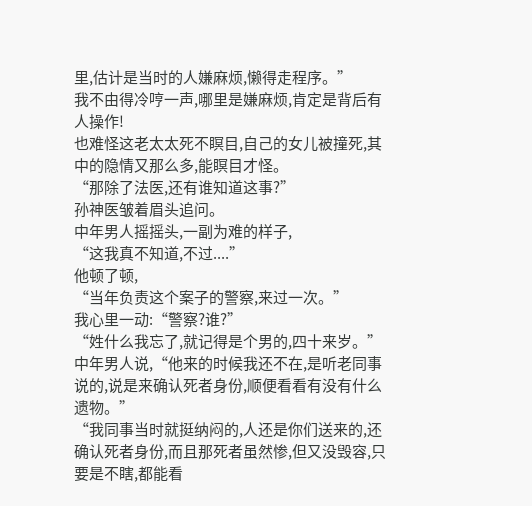里,估计是当时的人嫌麻烦,懒得走程序。”
我不由得冷哼一声,哪里是嫌麻烦,肯定是背后有人操作!
也难怪这老太太死不瞑目,自己的女儿被撞死,其中的隐情又那么多,能瞑目才怪。
“那除了法医,还有谁知道这事?”
孙神医皱着眉头追问。
中年男人摇摇头,一副为难的样子,
“这我真不知道,不过....”
他顿了顿,
“当年负责这个案子的警察,来过一次。”
我心里一动:“警察?谁?”
“姓什么我忘了,就记得是个男的,四十来岁。”中年男人说,“他来的时候我还不在,是听老同事说的,说是来确认死者身份,顺便看看有没有什么遗物。”
“我同事当时就挺纳闷的,人还是你们送来的,还确认死者身份,而且那死者虽然惨,但又没毁容,只要是不瞎,都能看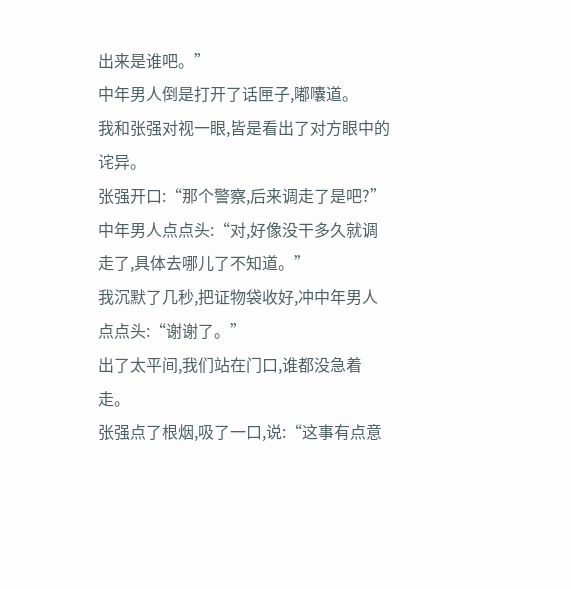出来是谁吧。”
中年男人倒是打开了话匣子,嘟囔道。
我和张强对视一眼,皆是看出了对方眼中的诧异。
张强开口:“那个警察,后来调走了是吧?”
中年男人点点头:“对,好像没干多久就调走了,具体去哪儿了不知道。”
我沉默了几秒,把证物袋收好,冲中年男人点点头:“谢谢了。”
出了太平间,我们站在门口,谁都没急着走。
张强点了根烟,吸了一口,说:“这事有点意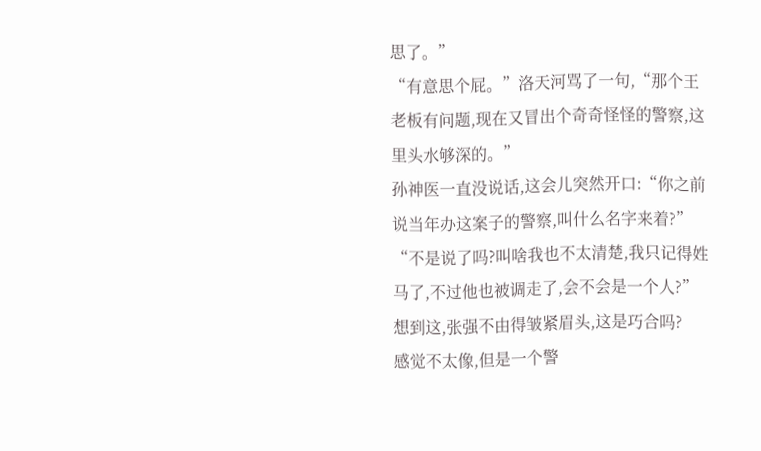思了。”
“有意思个屁。”洛天河骂了一句,“那个王老板有问题,现在又冒出个奇奇怪怪的警察,这里头水够深的。”
孙神医一直没说话,这会儿突然开口:“你之前说当年办这案子的警察,叫什么名字来着?”
“不是说了吗?叫啥我也不太清楚,我只记得姓马了,不过他也被调走了,会不会是一个人?”
想到这,张强不由得皱紧眉头,这是巧合吗?
感觉不太像,但是一个警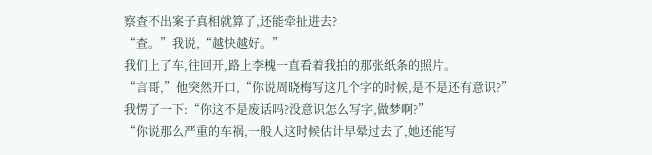察查不出案子真相就算了,还能牵扯进去?
“查。”我说,“越快越好。”
我们上了车,往回开,路上李槐一直看着我拍的那张纸条的照片。
“言哥,”他突然开口,“你说周晓梅写这几个字的时候,是不是还有意识?”
我愣了一下:“你这不是废话吗?没意识怎么写字,做梦啊?”
“你说那么严重的车祸,一般人这时候估计早晕过去了,她还能写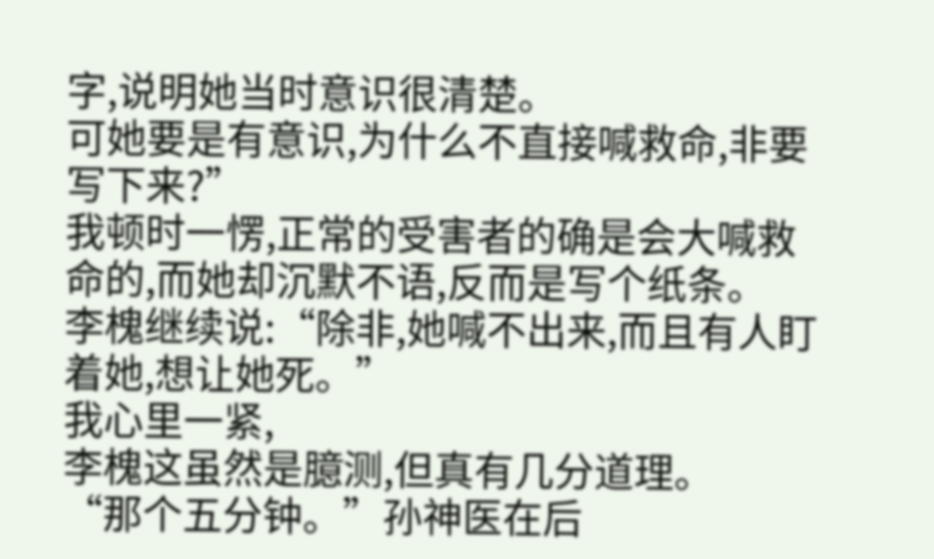字,说明她当时意识很清楚。
可她要是有意识,为什么不直接喊救命,非要写下来?”
我顿时一愣,正常的受害者的确是会大喊救命的,而她却沉默不语,反而是写个纸条。
李槐继续说:“除非,她喊不出来,而且有人盯着她,想让她死。”
我心里一紧,
李槐这虽然是臆测,但真有几分道理。
“那个五分钟。”孙神医在后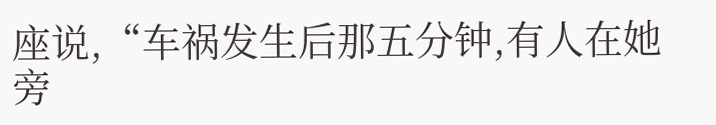座说,“车祸发生后那五分钟,有人在她旁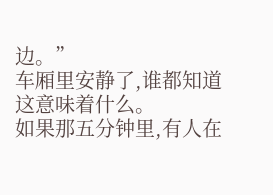边。”
车厢里安静了,谁都知道这意味着什么。
如果那五分钟里,有人在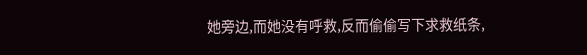她旁边,而她没有呼救,反而偷偷写下求救纸条,